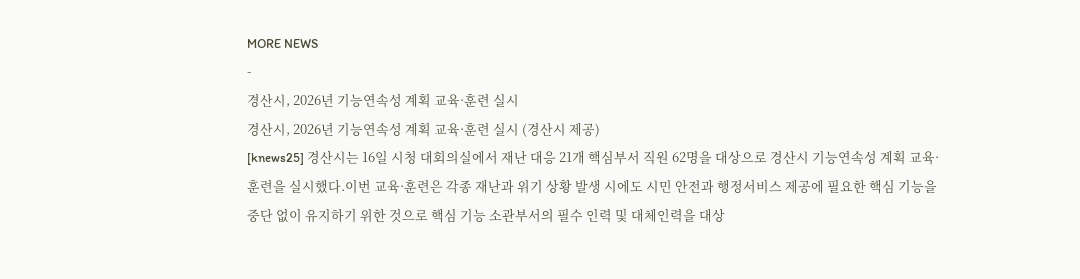MORE NEWS
-
경산시, 2026년 기능연속성 계획 교육·훈련 실시
경산시, 2026년 기능연속성 계획 교육·훈련 실시 (경산시 제공)
[knews25] 경산시는 16일 시청 대회의실에서 재난 대응 21개 핵심부서 직원 62명을 대상으로 경산시 기능연속성 계획 교육·훈련을 실시했다.이번 교육·훈련은 각종 재난과 위기 상황 발생 시에도 시민 안전과 행정서비스 제공에 필요한 핵심 기능을 중단 없이 유지하기 위한 것으로 핵심 기능 소관부서의 필수 인력 및 대체인력을 대상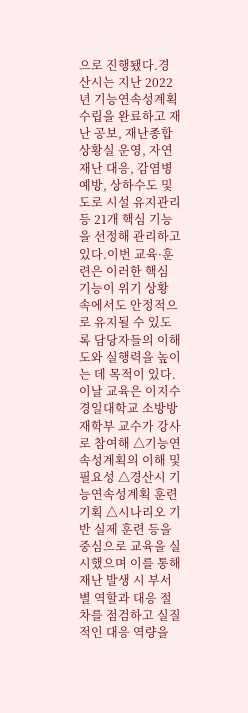으로 진행됐다.경산시는 지난 2022년 기능연속성계획 수립을 완료하고 재난 공보, 재난종합상황실 운영, 자연 재난 대응, 감염병 예방, 상하수도 및 도로 시설 유지관리 등 21개 핵심 기능을 선정해 관리하고 있다.이번 교육·훈련은 이러한 핵심 기능이 위기 상황 속에서도 안정적으로 유지될 수 있도록 담당자들의 이해도와 실행력을 높이는 데 목적이 있다.이날 교육은 이지수 경일대학교 소방방재학부 교수가 강사로 참여해 △기능연속성계획의 이해 및 필요성 △경산시 기능연속성계획 훈련 기획 △시나리오 기반 실제 훈련 등을 중심으로 교육을 실시했으며 이를 통해 재난 발생 시 부서별 역할과 대응 절차를 점검하고 실질적인 대응 역량을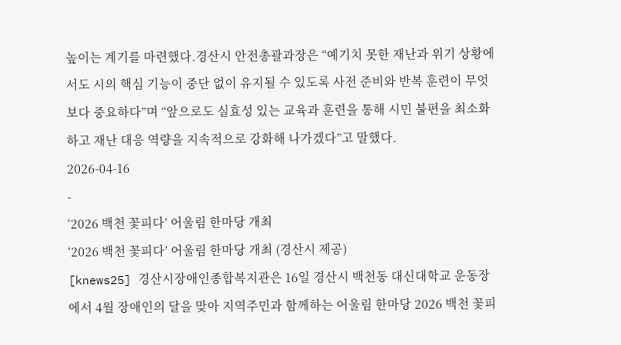높이는 계기를 마련했다.경산시 안전총괄과장은 “예기치 못한 재난과 위기 상황에서도 시의 핵심 기능이 중단 없이 유지될 수 있도록 사전 준비와 반복 훈련이 무엇보다 중요하다”며 “앞으로도 실효성 있는 교육과 훈련을 통해 시민 불편을 최소화하고 재난 대응 역량을 지속적으로 강화해 나가겠다”고 말했다.
2026-04-16
-
‘2026 백천 꽃피다’ 어울림 한마당 개최
‘2026 백천 꽃피다’ 어울림 한마당 개최 (경산시 제공)
[knews25] 경산시장애인종합복지관은 16일 경산시 백천동 대신대학교 운동장에서 4월 장애인의 달을 맞아 지역주민과 함께하는 어울림 한마당 2026 백천 꽃피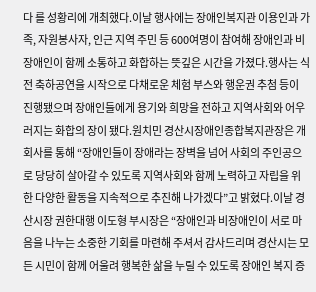다 를 성황리에 개최했다.이날 행사에는 장애인복지관 이용인과 가족, 자원봉사자, 인근 지역 주민 등 600여명이 참여해 장애인과 비장애인이 함께 소통하고 화합하는 뜻깊은 시간을 가졌다.행사는 식전 축하공연을 시작으로 다채로운 체험 부스와 행운권 추첨 등이 진행됐으며 장애인들에게 용기와 희망을 전하고 지역사회와 어우러지는 화합의 장이 됐다.원치민 경산시장애인종합복지관장은 개회사를 통해 “장애인들이 장애라는 장벽을 넘어 사회의 주인공으로 당당히 살아갈 수 있도록 지역사회와 함께 노력하고 자립을 위한 다양한 활동을 지속적으로 추진해 나가겠다”고 밝혔다.이날 경산시장 권한대행 이도형 부시장은 “장애인과 비장애인이 서로 마음을 나누는 소중한 기회를 마련해 주셔서 감사드리며 경산시는 모든 시민이 함께 어울려 행복한 삶을 누릴 수 있도록 장애인 복지 증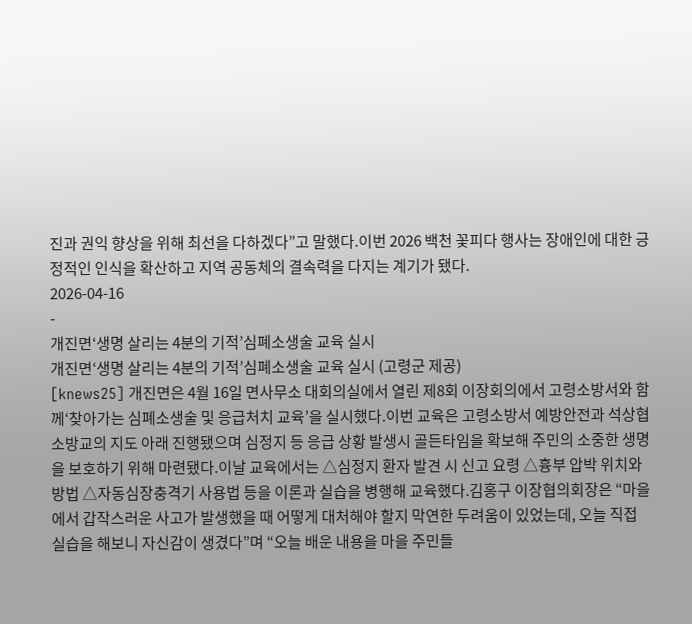진과 권익 향상을 위해 최선을 다하겠다”고 말했다.이번 2026 백천 꽃피다 행사는 장애인에 대한 긍정적인 인식을 확산하고 지역 공동체의 결속력을 다지는 계기가 됐다.
2026-04-16
-
개진면‘생명 살리는 4분의 기적’심폐소생술 교육 실시
개진면‘생명 살리는 4분의 기적’심폐소생술 교육 실시 (고령군 제공)
[knews25] 개진면은 4월 16일 면사무소 대회의실에서 열린 제8회 이장회의에서 고령소방서와 함께‘찾아가는 심폐소생술 및 응급처치 교육’을 실시했다.이번 교육은 고령소방서 예방안전과 석상협 소방교의 지도 아래 진행됐으며 심정지 등 응급 상황 발생시 골든타임을 확보해 주민의 소중한 생명을 보호하기 위해 마련됐다.이날 교육에서는 △심정지 환자 발견 시 신고 요령 △흉부 압박 위치와 방법 △자동심장충격기 사용법 등을 이론과 실습을 병행해 교육했다.김홍구 이장협의회장은 “마을에서 갑작스러운 사고가 발생했을 때 어떻게 대처해야 할지 막연한 두려움이 있었는데, 오늘 직접 실습을 해보니 자신감이 생겼다”며 “오늘 배운 내용을 마을 주민들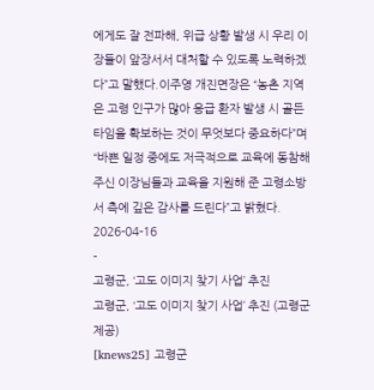에게도 잘 전파해, 위급 상황 발생 시 우리 이장들이 앞장서서 대처할 수 있도록 노력하겠다”고 말했다.이주영 개진면장은 “농촌 지역은 고령 인구가 많아 응급 환자 발생 시 골든타임을 확보하는 것이 무엇보다 중요하다”며 “바쁜 일정 중에도 저극적으로 교육에 동참해 주신 이장님들과 교육을 지원해 준 고령소방서 측에 깊은 감사를 드린다”고 밝혔다.
2026-04-16
-
고령군, ‘고도 이미지 찾기 사업’ 추진
고령군, ‘고도 이미지 찾기 사업’ 추진 (고령군 제공)
[knews25] 고령군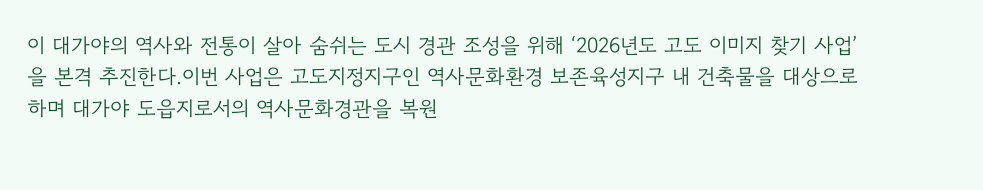이 대가야의 역사와 전통이 살아 숨쉬는 도시 경관 조성을 위해 ‘2026년도 고도 이미지 찾기 사업’을 본격 추진한다.이번 사업은 고도지정지구인 역사문화환경 보존육성지구 내 건축물을 대상으로 하며 대가야 도읍지로서의 역사문화경관을 복원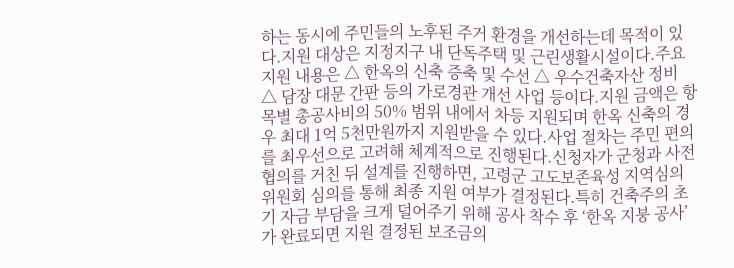하는 동시에 주민들의 노후된 주거 환경을 개선하는데 목적이 있다.지원 대상은 지정지구 내 단독주택 및 근린생활시설이다.주요 지원 내용은 △ 한옥의 신축 증축 및 수선 △ 우수건축자산 정비 △ 담장 대문 간판 등의 가로경관 개선 사업 등이다.지원 금액은 항목별 총공사비의 50% 범위 내에서 차등 지원되며 한옥 신축의 경우 최대 1억 5천만원까지 지원받을 수 있다.사업 절차는 주민 편의를 최우선으로 고려해 체계적으로 진행된다.신청자가 군청과 사전협의를 거친 뒤 설계를 진행하면, 고령군 고도보존육성 지역심의위원회 심의를 통해 최종 지원 여부가 결정된다.특히 건축주의 초기 자금 부담을 크게 덜어주기 위해 공사 착수 후 ‘한옥 지붕 공사’ 가 완료되면 지원 결정된 보조금의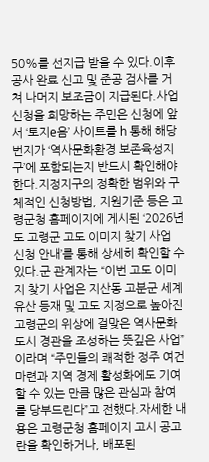50%를 선지급 받을 수 있다.이후 공사 완료 신고 및 준공 검사를 거쳐 나머지 보조금이 지급된다.사업 신청을 희망하는 주민은 신청에 앞서 ‘토지e음’ 사이트를 h 통해 해당 번지가 ‘역사문화환경 보존육성지구’에 포함되는지 반드시 확인해야 한다.지정지구의 정확한 범위와 구체적인 신청방법, 지원기준 등은 고령군청 홈페이지에 게시된 ‘2026년도 고령군 고도 이미지 찾기 사업 신청 안내’를 통해 상세히 확인할 수 있다.군 관계자는 “이번 고도 이미지 찾기 사업은 지산동 고분군 세계유산 등재 및 고도 지정으로 높아진 고령군의 위상에 걸맞은 역사문화도시 경관을 조성하는 뜻깊은 사업”이라며 “주민들의 쾌적한 정주 여건 마련과 지역 경제 활성화에도 기여할 수 있는 만큼 많은 관심과 참여를 당부드린다”고 전했다.자세한 내용은 고령군청 홈페이지 고시 공고란을 확인하거나, 배포된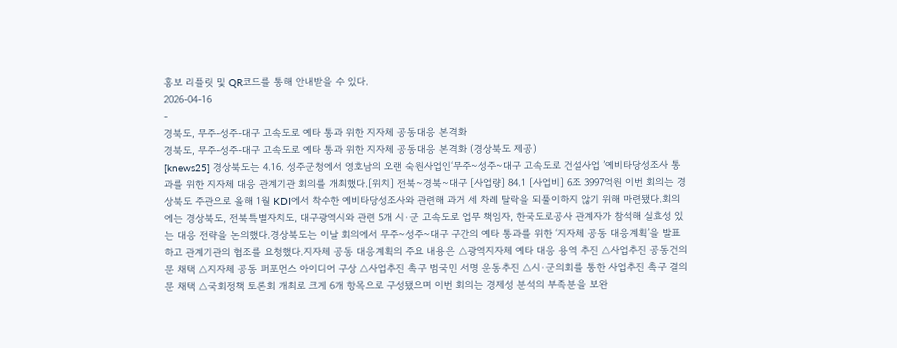홍보 리플릿 및 QR코드를 통해 안내받을 수 있다.
2026-04-16
-
경북도, 무주-성주-대구 고속도로 예타 통과 위한 지자체 공동대응 본격화
경북도, 무주-성주-대구 고속도로 예타 통과 위한 지자체 공동대응 본격화 (경상북도 제공)
[knews25] 경상북도는 4.16. 성주군청에서 영호남의 오랜 숙원사업인‘무주~성주~대구 고속도로 건설사업 ’예비타당성조사 통과를 위한 지자체 대응 관계기관 회의를 개최했다.[위치] 전북~경북~대구 [사업량] 84.1 [사업비] 6조 3997억원 이번 회의는 경상북도 주관으로 올해 1월 KDI에서 착수한 예비타당성조사와 관련해 과거 세 차례 탈락을 되풀이하지 않기 위해 마련됐다.회의에는 경상북도, 전북특별자치도, 대구광역시와 관련 5개 시·군 고속도로 업무 책임자, 한국도로공사 관계자가 참석해 실효성 있는 대응 전략을 논의했다.경상북도는 이날 회의에서 무주~성주~대구 구간의 예타 통과를 위한 ‘지자체 공동 대응계획’을 발표하고 관계기관의 협조를 요청했다.지자체 공동 대응계획의 주요 내용은 △광역지자체 예타 대응 용역 추진 △사업추진 공동건의문 채택 △지자체 공동 퍼포먼스 아이디어 구상 △사업추진 촉구 범국민 서명 운동추진 △시·군의회를 통한 사업추진 촉구 결의문 채택 △국회정책 토론회 개최로 크게 6개 항목으로 구성됐으며 이번 회의는 경제성 분석의 부족분을 보완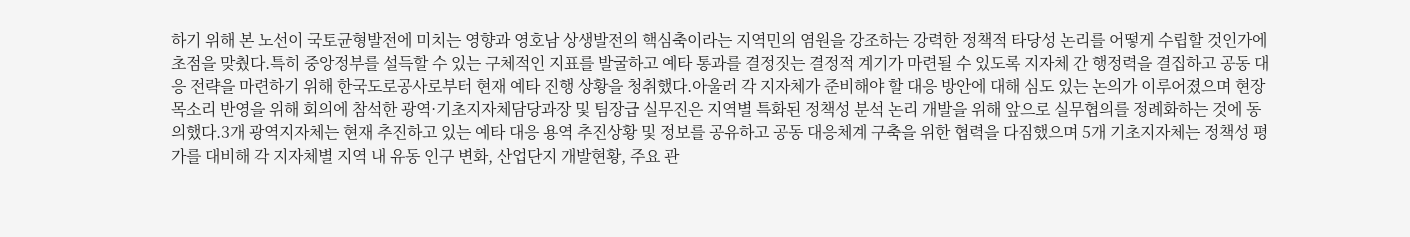하기 위해 본 노선이 국토균형발전에 미치는 영향과 영호남 상생발전의 핵심축이라는 지역민의 염원을 강조하는 강력한 정책적 타당성 논리를 어떻게 수립할 것인가에 초점을 맞췄다.특히 중앙정부를 설득할 수 있는 구체적인 지표를 발굴하고 예타 통과를 결정짓는 결정적 계기가 마련될 수 있도록 지자체 간 행정력을 결집하고 공동 대응 전략을 마련하기 위해 한국도로공사로부터 현재 예타 진행 상황을 청취했다.아울러 각 지자체가 준비해야 할 대응 방안에 대해 심도 있는 논의가 이루어졌으며 현장 목소리 반영을 위해 회의에 참석한 광역·기초지자체담당과장 및 팀장급 실무진은 지역별 특화된 정책성 분석 논리 개발을 위해 앞으로 실무협의를 정례화하는 것에 동의했다.3개 광역지자체는 현재 추진하고 있는 예타 대응 용역 추진상황 및 정보를 공유하고 공동 대응체계 구축을 위한 협력을 다짐했으며 5개 기초지자체는 정책성 평가를 대비해 각 지자체별 지역 내 유동 인구 변화, 산업단지 개발현황, 주요 관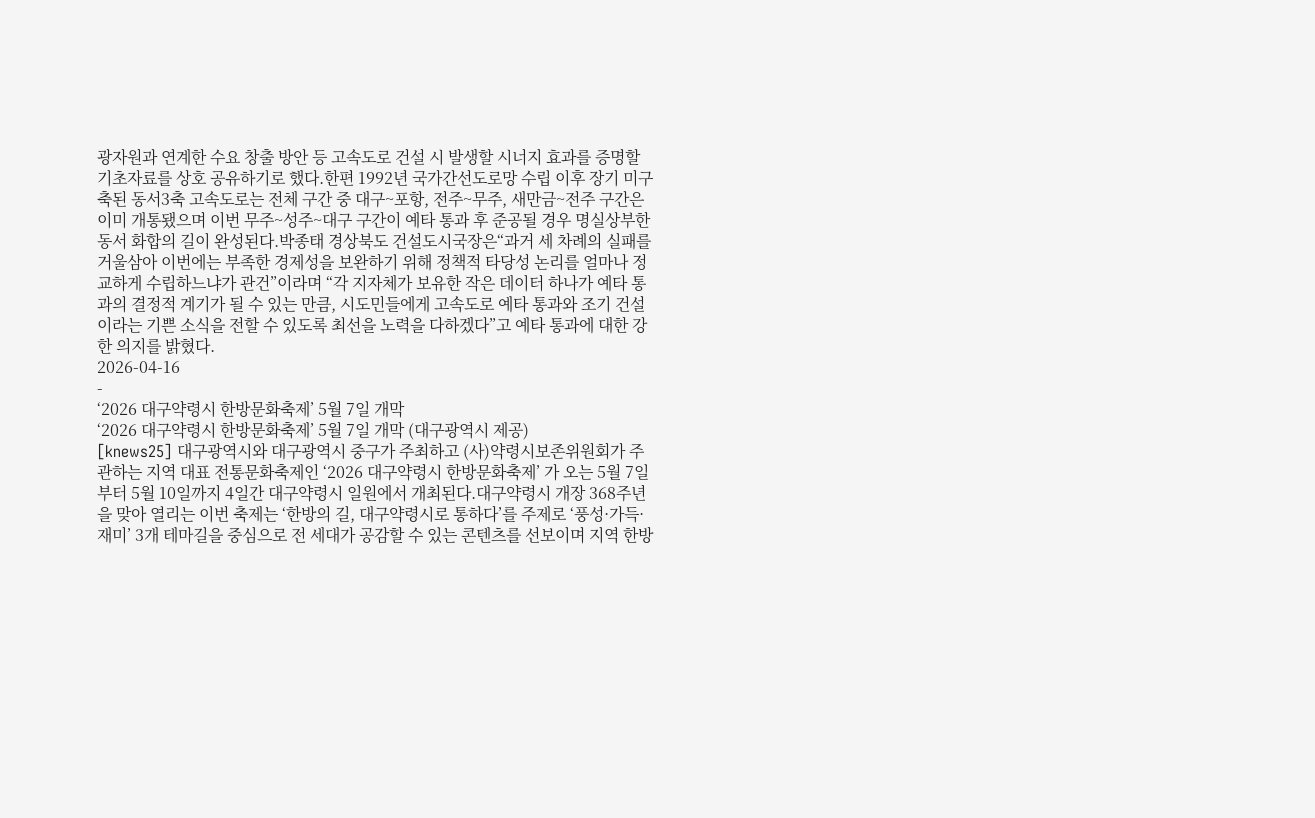광자원과 연계한 수요 창출 방안 등 고속도로 건설 시 발생할 시너지 효과를 증명할 기초자료를 상호 공유하기로 했다.한편 1992년 국가간선도로망 수립 이후 장기 미구축된 동서3축 고속도로는 전체 구간 중 대구~포항, 전주~무주, 새만금~전주 구간은 이미 개통됐으며 이번 무주~성주~대구 구간이 예타 통과 후 준공될 경우 명실상부한 동서 화합의 길이 완성된다.박종태 경상북도 건설도시국장은“과거 세 차례의 실패를 거울삼아 이번에는 부족한 경제성을 보완하기 위해 정책적 타당성 논리를 얼마나 정교하게 수립하느냐가 관건”이라며 “각 지자체가 보유한 작은 데이터 하나가 예타 통과의 결정적 계기가 될 수 있는 만큼, 시도민들에게 고속도로 예타 통과와 조기 건설이라는 기쁜 소식을 전할 수 있도록 최선을 노력을 다하겠다”고 예타 통과에 대한 강한 의지를 밝혔다.
2026-04-16
-
‘2026 대구약령시 한방문화축제’ 5월 7일 개막
‘2026 대구약령시 한방문화축제’ 5월 7일 개막 (대구광역시 제공)
[knews25] 대구광역시와 대구광역시 중구가 주최하고 (사)약령시보존위원회가 주관하는 지역 대표 전통문화축제인 ‘2026 대구약령시 한방문화축제’ 가 오는 5월 7일부터 5월 10일까지 4일간 대구약령시 일원에서 개최된다.대구약령시 개장 368주년을 맞아 열리는 이번 축제는 ‘한방의 길, 대구약령시로 통하다’를 주제로 ‘풍성·가득·재미’ 3개 테마길을 중심으로 전 세대가 공감할 수 있는 콘텐츠를 선보이며 지역 한방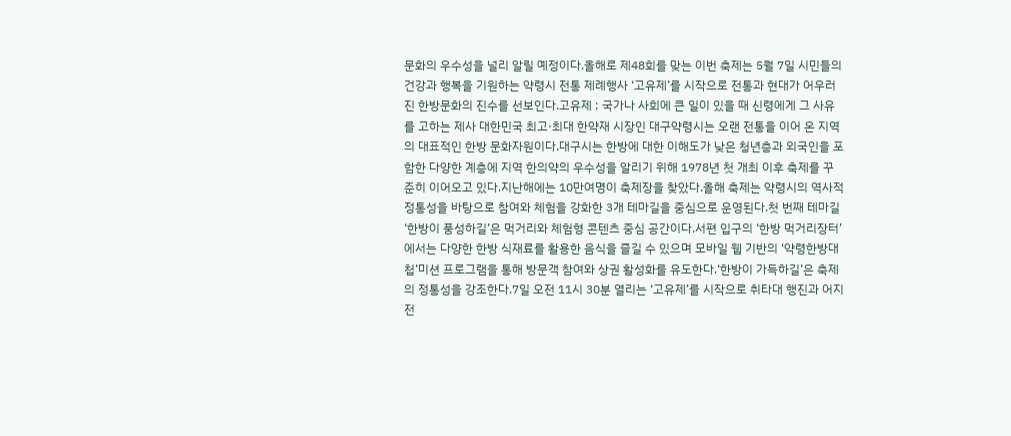문화의 우수성을 널리 알릴 예정이다.올해로 제48회를 맞는 이번 축제는 5월 7일 시민들의 건강과 행복을 기원하는 약령시 전통 제례행사 ‘고유제’를 시작으로 전통과 현대가 어우러진 한방문화의 진수를 선보인다.고유제 : 국가나 사회에 큰 일이 있을 때 신령에게 그 사유를 고하는 제사 대한민국 최고·최대 한약재 시장인 대구약령시는 오랜 전통을 이어 온 지역의 대표적인 한방 문화자원이다.대구시는 한방에 대한 이해도가 낮은 청년층과 외국인을 포함한 다양한 계층에 지역 한의약의 우수성을 알리기 위해 1978년 첫 개최 이후 축제를 꾸준히 이어오고 있다.지난해에는 10만여명이 축제장을 찾았다.올해 축제는 약령시의 역사적 정통성을 바탕으로 참여와 체험을 강화한 3개 테마길을 중심으로 운영된다.첫 번째 테마길 ‘한방이 풍성하길’은 먹거리와 체험형 콘텐츠 중심 공간이다.서편 입구의 ‘한방 먹거리장터’에서는 다양한 한방 식재료를 활용한 음식을 즐길 수 있으며 모바일 웹 기반의 ‘약령한방대첩’미션 프로그램을 통해 방문객 참여와 상권 활성화를 유도한다.‘한방이 가득하길’은 축제의 정통성을 강조한다.7일 오전 11시 30분 열리는 ‘고유제’를 시작으로 취타대 행진과 어지 전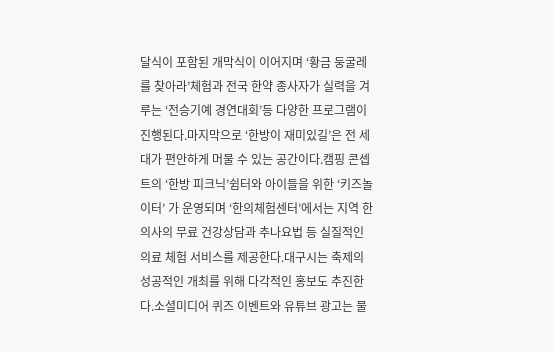달식이 포함된 개막식이 이어지며 ‘황금 둥굴레를 찾아라’체험과 전국 한약 종사자가 실력을 겨루는 ‘전승기예 경연대회’등 다양한 프로그램이 진행된다.마지막으로 ‘한방이 재미있길’은 전 세대가 편안하게 머물 수 있는 공간이다.캠핑 콘셉트의 ‘한방 피크닉’쉼터와 아이들을 위한 ‘키즈놀이터’ 가 운영되며 ‘한의체험센터’에서는 지역 한의사의 무료 건강상담과 추나요법 등 실질적인 의료 체험 서비스를 제공한다.대구시는 축제의 성공적인 개최를 위해 다각적인 홍보도 추진한다.소셜미디어 퀴즈 이벤트와 유튜브 광고는 물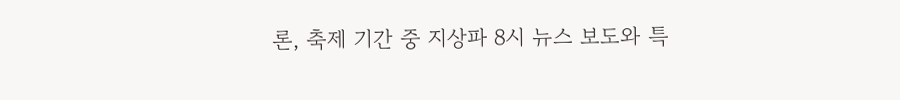론, 축제 기간 중 지상파 8시 뉴스 보도와 특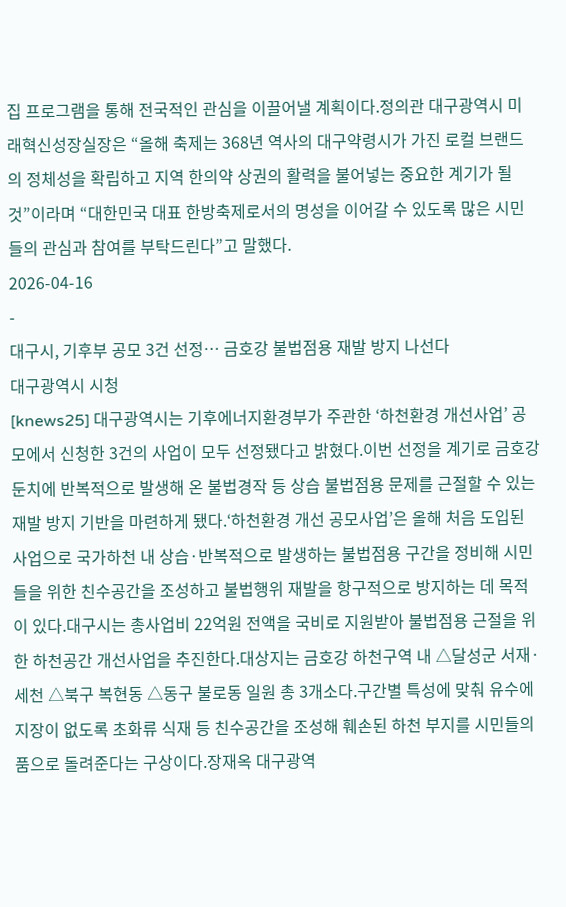집 프로그램을 통해 전국적인 관심을 이끌어낼 계획이다.정의관 대구광역시 미래혁신성장실장은 “올해 축제는 368년 역사의 대구약령시가 가진 로컬 브랜드의 정체성을 확립하고 지역 한의약 상권의 활력을 불어넣는 중요한 계기가 될 것”이라며 “대한민국 대표 한방축제로서의 명성을 이어갈 수 있도록 많은 시민들의 관심과 참여를 부탁드린다”고 말했다.
2026-04-16
-
대구시, 기후부 공모 3건 선정… 금호강 불법점용 재발 방지 나선다
대구광역시 시청
[knews25] 대구광역시는 기후에너지환경부가 주관한 ‘하천환경 개선사업’ 공모에서 신청한 3건의 사업이 모두 선정됐다고 밝혔다.이번 선정을 계기로 금호강 둔치에 반복적으로 발생해 온 불법경작 등 상습 불법점용 문제를 근절할 수 있는 재발 방지 기반을 마련하게 됐다.‘하천환경 개선 공모사업’은 올해 처음 도입된 사업으로 국가하천 내 상습·반복적으로 발생하는 불법점용 구간을 정비해 시민들을 위한 친수공간을 조성하고 불법행위 재발을 항구적으로 방지하는 데 목적이 있다.대구시는 총사업비 22억원 전액을 국비로 지원받아 불법점용 근절을 위한 하천공간 개선사업을 추진한다.대상지는 금호강 하천구역 내 △달성군 서재·세천 △북구 복현동 △동구 불로동 일원 총 3개소다.구간별 특성에 맞춰 유수에 지장이 없도록 초화류 식재 등 친수공간을 조성해 훼손된 하천 부지를 시민들의 품으로 돌려준다는 구상이다.장재옥 대구광역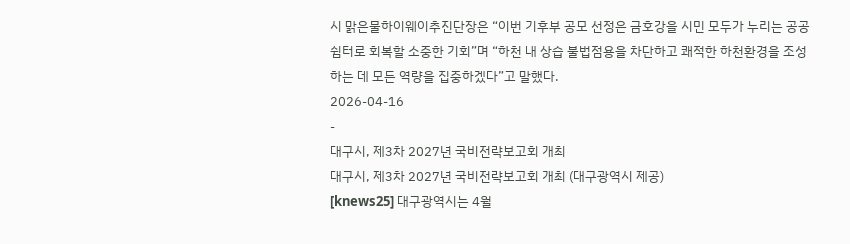시 맑은물하이웨이추진단장은 “이번 기후부 공모 선정은 금호강을 시민 모두가 누리는 공공 쉼터로 회복할 소중한 기회”며 “하천 내 상습 불법점용을 차단하고 쾌적한 하천환경을 조성하는 데 모든 역량을 집중하겠다”고 말했다.
2026-04-16
-
대구시, 제3차 2027년 국비전략보고회 개최
대구시, 제3차 2027년 국비전략보고회 개최 (대구광역시 제공)
[knews25] 대구광역시는 4월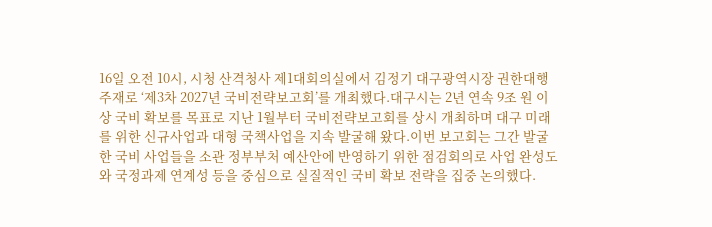16일 오전 10시, 시청 산격청사 제1대회의실에서 김정기 대구광역시장 권한대행 주재로 ‘제3차 2027년 국비전략보고회’를 개최했다.대구시는 2년 연속 9조 원 이상 국비 확보를 목표로 지난 1월부터 국비전략보고회를 상시 개최하며 대구 미래를 위한 신규사업과 대형 국책사업을 지속 발굴해 왔다.이번 보고회는 그간 발굴한 국비 사업들을 소관 정부부처 예산안에 반영하기 위한 점검회의로 사업 완성도와 국정과제 연계성 등을 중심으로 실질적인 국비 확보 전략을 집중 논의했다.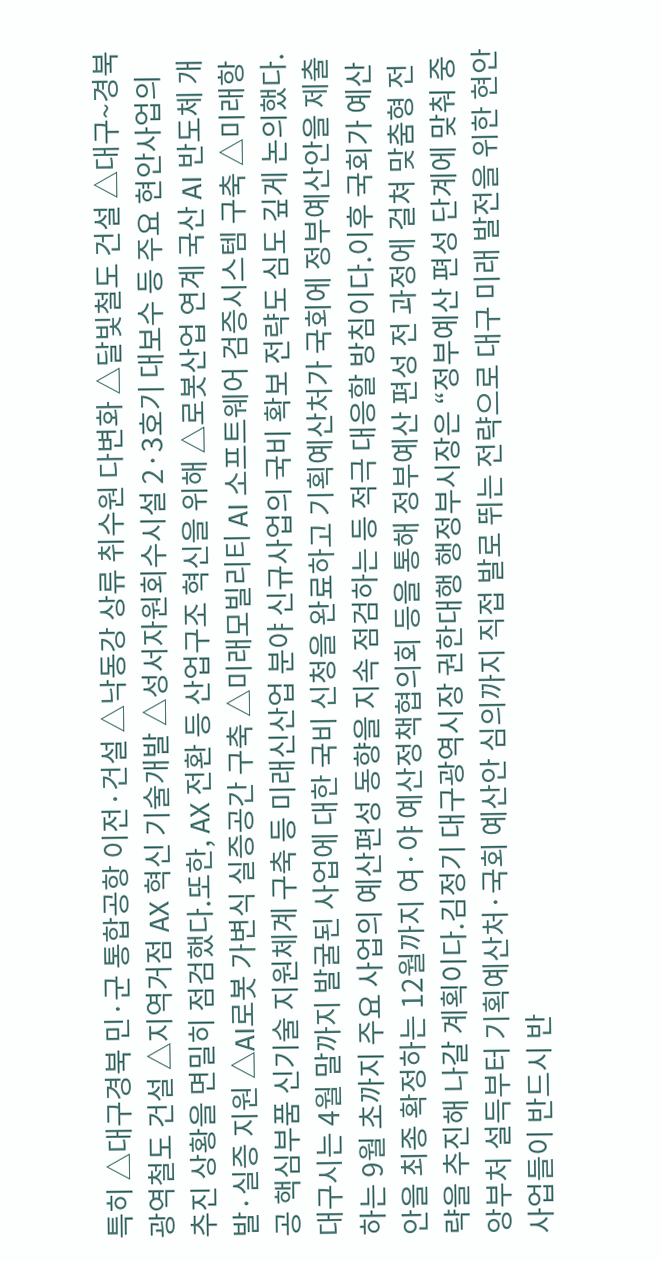특히 △대구경북 민·군 통합공항 이전·건설 △낙동강 상류 취수원 다변화 △달빛철도 건설 △대구~경북 광역철도 건설 △지역거점 AX 혁신 기술개발 △성서자원회수시설 2·3호기 대보수 등 주요 현안사업의 추진 상황을 면밀히 점검했다.또한, AX 전환 등 산업구조 혁신을 위해 △로봇산업 연계 국산 AI 반도체 개발·실증 지원 △AI로봇 가변식 실증공간 구축 △미래모빌리티 AI 소프트웨어 검증시스템 구축 △미래항공 핵심부품 신기술 지원체계 구축 등 미래신산업 분야 신규사업의 국비 확보 전략도 심도 깊게 논의했다.대구시는 4월 말까지 발굴된 사업에 대한 국비 신청을 완료하고 기획예산처가 국회에 정부예산안을 제출하는 9월 초까지 주요 사업의 예산편성 동향을 지속 점검하는 등 적극 대응할 방침이다.이후 국회가 예산안을 최종 확정하는 12월까지 여·야 예산정책협의회 등을 통해 정부예산 편성 전 과정에 걸쳐 맞춤형 전략을 추진해 나갈 계획이다.김정기 대구광역시장 권한대행 행정부시장은 “정부예산 편성 단계에 맞춰 중앙부처 설득부터 기획예산처·국회 예산안 심의까지 직접 발로 뛰는 전략으로 대구 미래 발전을 위한 현안 사업들이 반드시 반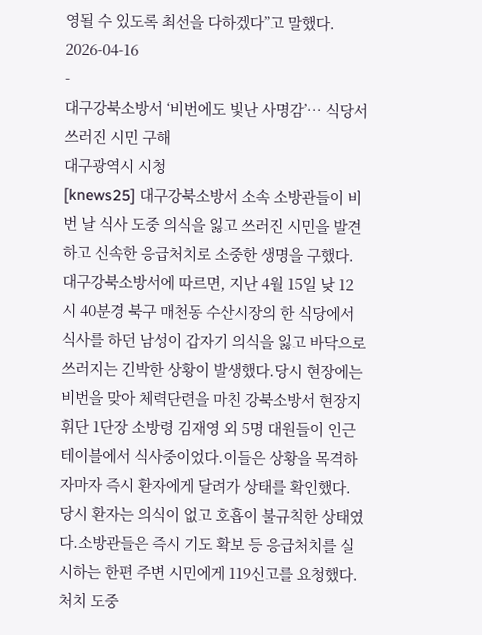영될 수 있도록 최선을 다하겠다”고 말했다.
2026-04-16
-
대구강북소방서 ‘비번에도 빛난 사명감’… 식당서 쓰러진 시민 구해
대구광역시 시청
[knews25] 대구강북소방서 소속 소방관들이 비번 날 식사 도중 의식을 잃고 쓰러진 시민을 발견하고 신속한 응급처치로 소중한 생명을 구했다.대구강북소방서에 따르면, 지난 4월 15일 낮 12시 40분경 북구 매천동 수산시장의 한 식당에서 식사를 하던 남성이 갑자기 의식을 잃고 바닥으로 쓰러지는 긴박한 상황이 발생했다.당시 현장에는 비번을 맞아 체력단련을 마친 강북소방서 현장지휘단 1단장 소방령 김재영 외 5명 대원들이 인근 테이블에서 식사중이었다.이들은 상황을 목격하자마자 즉시 환자에게 달려가 상태를 확인했다.당시 환자는 의식이 없고 호흡이 불규칙한 상태였다.소방관들은 즉시 기도 확보 등 응급처치를 실시하는 한편 주변 시민에게 119신고를 요청했다.처치 도중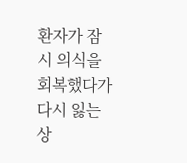환자가 잠시 의식을 회복했다가 다시 잃는 상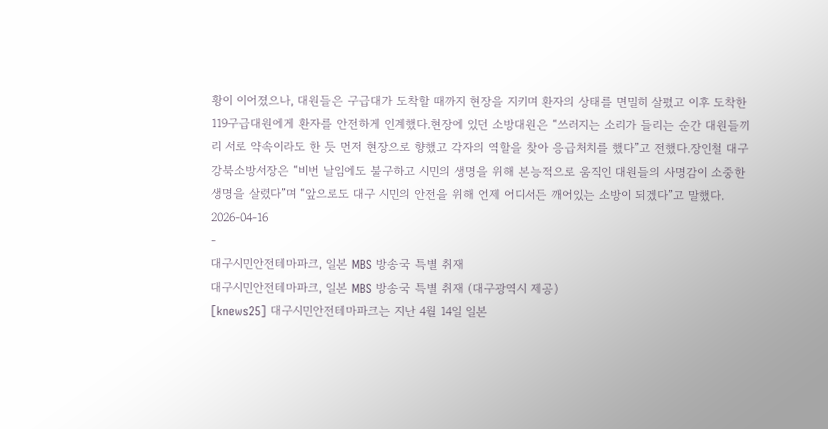황이 이어졌으나, 대원들은 구급대가 도착할 때까지 현장을 지키며 환자의 상태를 면밀히 살폈고 이후 도착한 119구급대원에게 환자를 안전하게 인계했다.현장에 있던 소방대원은 “쓰러지는 소리가 들리는 순간 대원들끼리 서로 약속이라도 한 듯 먼저 현장으로 향했고 각자의 역할을 찾아 응급처치를 했다”고 전했다.장인철 대구강북소방서장은 “비번 날임에도 불구하고 시민의 생명을 위해 본능적으로 움직인 대원들의 사명감이 소중한 생명을 살렸다”며 “앞으로도 대구 시민의 안전을 위해 언제 어디서든 깨어있는 소방이 되겠다”고 말했다.
2026-04-16
-
대구시민안전테마파크, 일본 MBS 방송국 특별 취재
대구시민안전테마파크, 일본 MBS 방송국 특별 취재 (대구광역시 제공)
[knews25] 대구시민안전테마파크는 지난 4월 14일 일본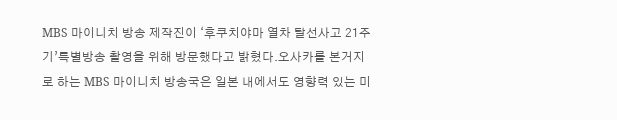MBS 마이니치 방송 제작진이 ‘후쿠치야마 열차 탈선사고 21주기’특별방송 촬영을 위해 방문했다고 밝혔다.오사카를 본거지로 하는 MBS 마이니치 방송국은 일본 내에서도 영향력 있는 미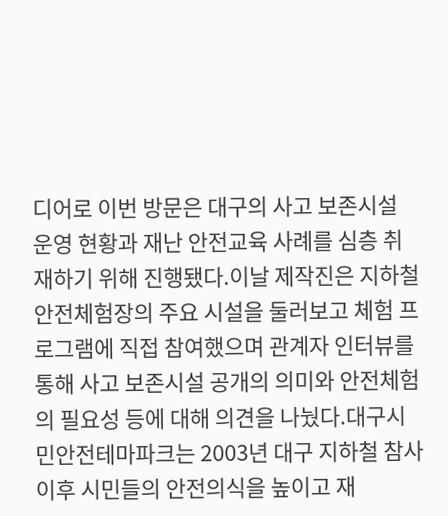디어로 이번 방문은 대구의 사고 보존시설 운영 현황과 재난 안전교육 사례를 심층 취재하기 위해 진행됐다.이날 제작진은 지하철 안전체험장의 주요 시설을 둘러보고 체험 프로그램에 직접 참여했으며 관계자 인터뷰를 통해 사고 보존시설 공개의 의미와 안전체험의 필요성 등에 대해 의견을 나눴다.대구시민안전테마파크는 2003년 대구 지하철 참사 이후 시민들의 안전의식을 높이고 재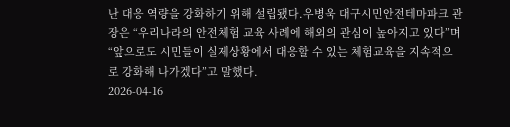난 대응 역량을 강화하기 위해 설립됐다.우병욱 대구시민안전테마파크 관장은 “우리나라의 안전체험 교육 사례에 해외의 관심이 높아지고 있다”며 “앞으로도 시민들이 실제상황에서 대응할 수 있는 체험교육을 지속적으로 강화해 나가겠다”고 말했다.
2026-04-16